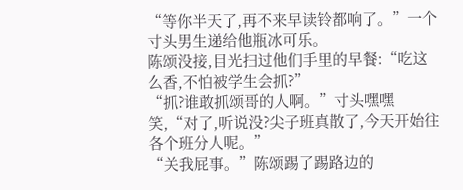“等你半天了,再不来早读铃都响了。”一个寸头男生递给他瓶冰可乐。
陈颂没接,目光扫过他们手里的早餐:“吃这么香,不怕被学生会抓?”
“抓?谁敢抓颂哥的人啊。”寸头嘿嘿笑,“对了,听说没?尖子班真散了,今天开始往各个班分人呢。”
“关我屁事。”陈颂踢了踢路边的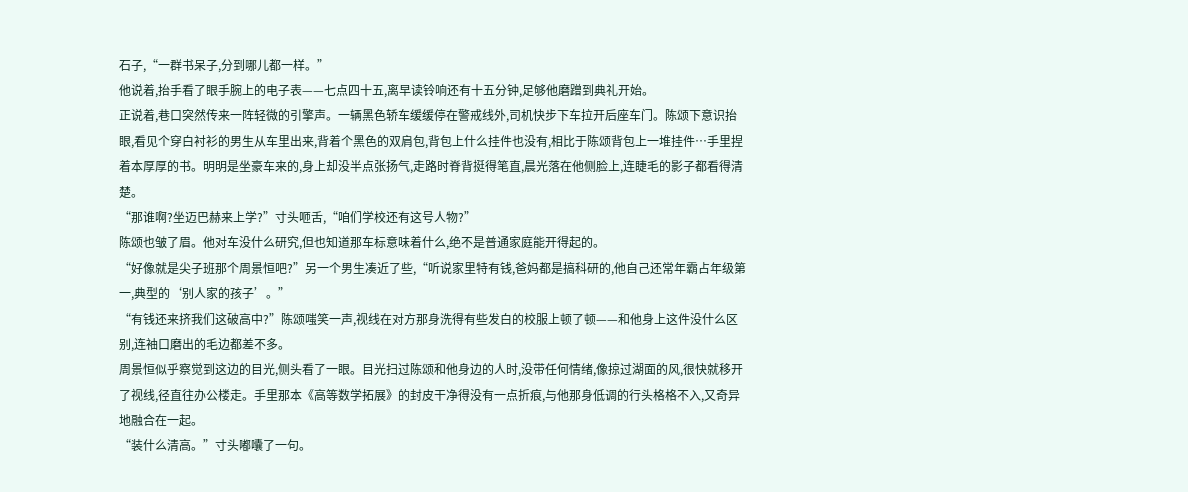石子,“一群书呆子,分到哪儿都一样。”
他说着,抬手看了眼手腕上的电子表——七点四十五,离早读铃响还有十五分钟,足够他磨蹭到典礼开始。
正说着,巷口突然传来一阵轻微的引擎声。一辆黑色轿车缓缓停在警戒线外,司机快步下车拉开后座车门。陈颂下意识抬眼,看见个穿白衬衫的男生从车里出来,背着个黑色的双肩包,背包上什么挂件也没有,相比于陈颂背包上一堆挂件…手里捏着本厚厚的书。明明是坐豪车来的,身上却没半点张扬气,走路时脊背挺得笔直,晨光落在他侧脸上,连睫毛的影子都看得清楚。
“那谁啊?坐迈巴赫来上学?”寸头咂舌,“咱们学校还有这号人物?”
陈颂也皱了眉。他对车没什么研究,但也知道那车标意味着什么,绝不是普通家庭能开得起的。
“好像就是尖子班那个周景恒吧?”另一个男生凑近了些,“听说家里特有钱,爸妈都是搞科研的,他自己还常年霸占年级第一,典型的‘别人家的孩子’。”
“有钱还来挤我们这破高中?”陈颂嗤笑一声,视线在对方那身洗得有些发白的校服上顿了顿——和他身上这件没什么区别,连袖口磨出的毛边都差不多。
周景恒似乎察觉到这边的目光,侧头看了一眼。目光扫过陈颂和他身边的人时,没带任何情绪,像掠过湖面的风,很快就移开了视线,径直往办公楼走。手里那本《高等数学拓展》的封皮干净得没有一点折痕,与他那身低调的行头格格不入,又奇异地融合在一起。
“装什么清高。”寸头嘟囔了一句。